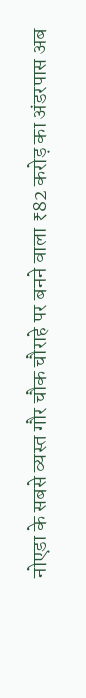नोएडा के सबसे व्यस्त गौर चौक चौराहे पर बनने वाला ₹82 करोड़ का अंडरपास अब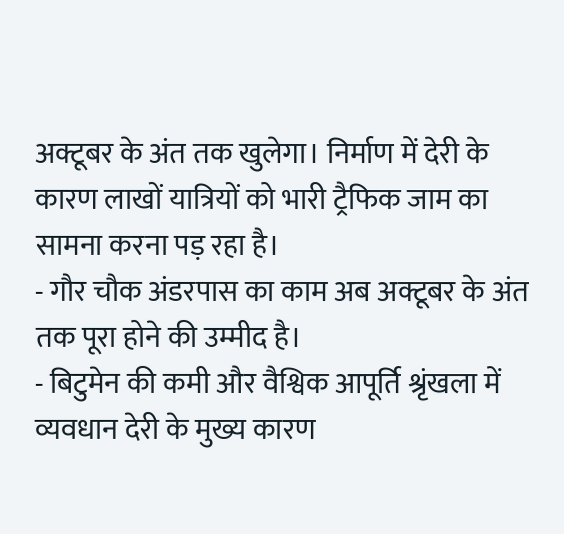अक्टूबर के अंत तक खुलेगा। निर्माण में देरी के कारण लाखों यात्रियों को भारी ट्रैफिक जाम का सामना करना पड़ रहा है।
- गौर चौक अंडरपास का काम अब अक्टूबर के अंत तक पूरा होने की उम्मीद है।
- बिटुमेन की कमी और वैश्विक आपूर्ति श्रृंखला में व्यवधान देरी के मुख्य कारण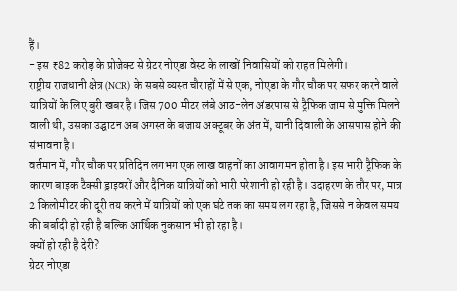हैं।
- इस ₹82 करोड़ के प्रोजेक्ट से ग्रेटर नोएडा वेस्ट के लाखों निवासियों को राहत मिलेगी।
राष्ट्रीय राजधानी क्षेत्र (NCR) के सबसे व्यस्त चौराहों में से एक, नोएडा के गौर चौक पर सफर करने वाले यात्रियों के लिए बुरी खबर है। जिस 700 मीटर लंबे आठ-लेन अंडरपास से ट्रैफिक जाम से मुक्ति मिलने वाली थी, उसका उद्घाटन अब अगस्त के बजाय अक्टूबर के अंत में, यानी दिवाली के आसपास होने की संभावना है।
वर्तमान में, गौर चौक पर प्रतिदिन लगभग एक लाख वाहनों का आवागमन होता है। इस भारी ट्रैफिक के कारण बाइक टैक्सी ड्राइवरों और दैनिक यात्रियों को भारी परेशानी हो रही है। उदाहरण के तौर पर, मात्र 2 किलोमीटर की दूरी तय करने में यात्रियों को एक घंटे तक का समय लग रहा है, जिससे न केवल समय की बर्बादी हो रही है बल्कि आर्थिक नुकसान भी हो रहा है।
क्यों हो रही है देरी?
ग्रेटर नोएडा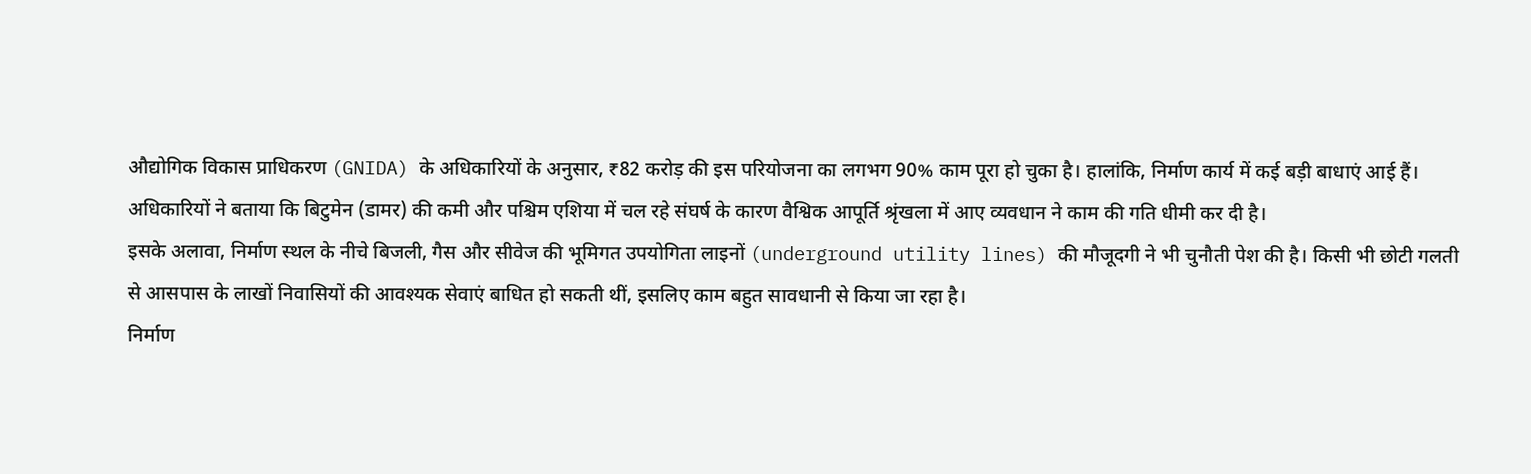औद्योगिक विकास प्राधिकरण (GNIDA) के अधिकारियों के अनुसार, ₹82 करोड़ की इस परियोजना का लगभग 90% काम पूरा हो चुका है। हालांकि, निर्माण कार्य में कई बड़ी बाधाएं आई हैं। अधिकारियों ने बताया कि बिटुमेन (डामर) की कमी और पश्चिम एशिया में चल रहे संघर्ष के कारण वैश्विक आपूर्ति श्रृंखला में आए व्यवधान ने काम की गति धीमी कर दी है।
इसके अलावा, निर्माण स्थल के नीचे बिजली, गैस और सीवेज की भूमिगत उपयोगिता लाइनों (underground utility lines) की मौजूदगी ने भी चुनौती पेश की है। किसी भी छोटी गलती से आसपास के लाखों निवासियों की आवश्यक सेवाएं बाधित हो सकती थीं, इसलिए काम बहुत सावधानी से किया जा रहा है।
निर्माण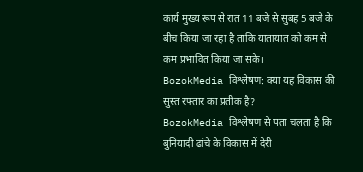कार्य मुख्य रूप से रात 11 बजे से सुबह 5 बजे के बीच किया जा रहा है ताकि यातायात को कम से कम प्रभावित किया जा सके।
BozokMedia विश्लेषण: क्या यह विकास की सुस्त रफ्तार का प्रतीक है?
BozokMedia विश्लेषण से पता चलता है कि बुनियादी ढांचे के विकास में देरी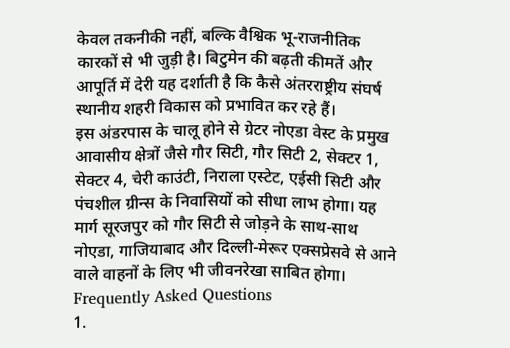केवल तकनीकी नहीं, बल्कि वैश्विक भू-राजनीतिक कारकों से भी जुड़ी है। बिटुमेन की बढ़ती कीमतें और आपूर्ति में देरी यह दर्शाती है कि कैसे अंतरराष्ट्रीय संघर्ष स्थानीय शहरी विकास को प्रभावित कर रहे हैं।
इस अंडरपास के चालू होने से ग्रेटर नोएडा वेस्ट के प्रमुख आवासीय क्षेत्रों जैसे गौर सिटी, गौर सिटी 2, सेक्टर 1, सेक्टर 4, चेरी काउंटी, निराला एस्टेट, एईसी सिटी और पंचशील ग्रीन्स के निवासियों को सीधा लाभ होगा। यह मार्ग सूरजपुर को गौर सिटी से जोड़ने के साथ-साथ नोएडा, गाजियाबाद और दिल्ली-मेरूर एक्सप्रेसवे से आने वाले वाहनों के लिए भी जीवनरेखा साबित होगा।
Frequently Asked Questions
1.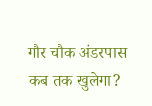गौर चौक अंडरपास कब तक खुलेगा?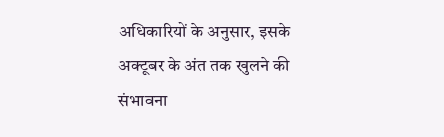अधिकारियों के अनुसार, इसके अक्टूबर के अंत तक खुलने की संभावना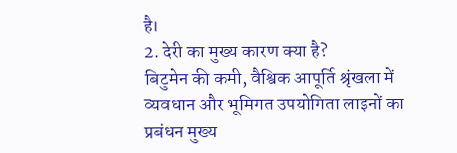है।
2. देरी का मुख्य कारण क्या है?
बिटुमेन की कमी, वैश्विक आपूर्ति श्रृंखला में व्यवधान और भूमिगत उपयोगिता लाइनों का प्रबंधन मुख्य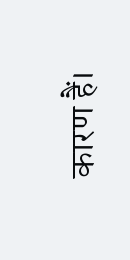कारण हैं।